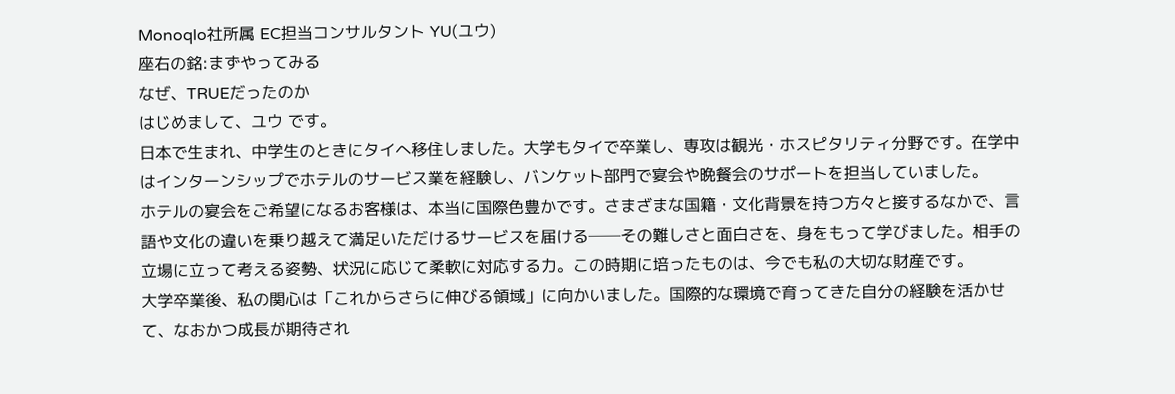Monoqlo社所属 EC担当コンサルタント YU(ユウ)
座右の銘:まずやってみる
なぜ、TRUEだったのか
はじめまして、ユウ です。
日本で生まれ、中学生のときにタイへ移住しました。大学もタイで卒業し、専攻は観光・ホスピタリティ分野です。在学中はインターンシップでホテルのサービス業を経験し、バンケット部門で宴会や晩餐会のサポートを担当していました。
ホテルの宴会をご希望になるお客様は、本当に国際色豊かです。さまざまな国籍・文化背景を持つ方々と接するなかで、言語や文化の違いを乗り越えて満足いただけるサービスを届ける──その難しさと面白さを、身をもって学びました。相手の立場に立って考える姿勢、状況に応じて柔軟に対応する力。この時期に培ったものは、今でも私の大切な財産です。
大学卒業後、私の関心は「これからさらに伸びる領域」に向かいました。国際的な環境で育ってきた自分の経験を活かせて、なおかつ成長が期待され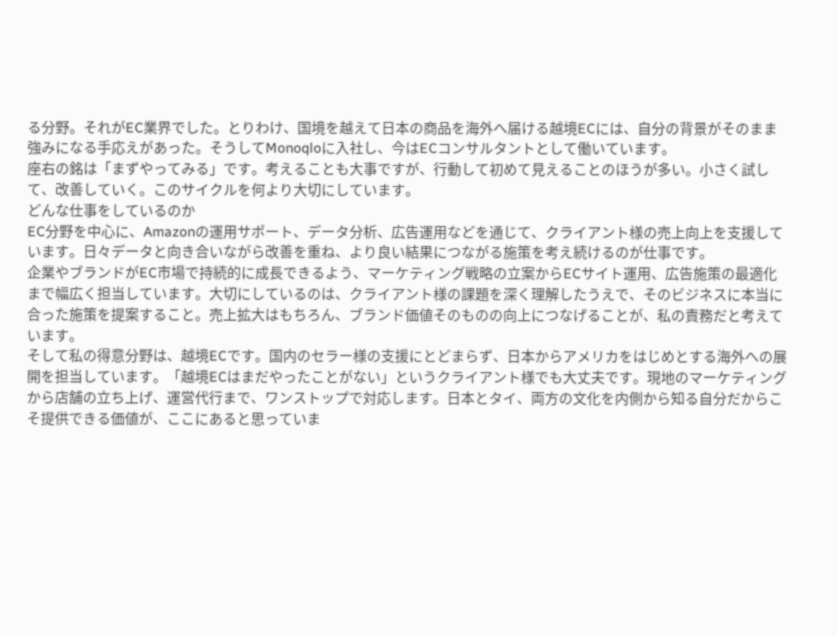る分野。それがEC業界でした。とりわけ、国境を越えて日本の商品を海外へ届ける越境ECには、自分の背景がそのまま強みになる手応えがあった。そうしてMonoqloに入社し、今はECコンサルタントとして働いています。
座右の銘は「まずやってみる」です。考えることも大事ですが、行動して初めて見えることのほうが多い。小さく試して、改善していく。このサイクルを何より大切にしています。
どんな仕事をしているのか
EC分野を中心に、Amazonの運用サポート、データ分析、広告運用などを通じて、クライアント様の売上向上を支援しています。日々データと向き合いながら改善を重ね、より良い結果につながる施策を考え続けるのが仕事です。
企業やブランドがEC市場で持続的に成長できるよう、マーケティング戦略の立案からECサイト運用、広告施策の最適化まで幅広く担当しています。大切にしているのは、クライアント様の課題を深く理解したうえで、そのビジネスに本当に合った施策を提案すること。売上拡大はもちろん、ブランド価値そのものの向上につなげることが、私の責務だと考えています。
そして私の得意分野は、越境ECです。国内のセラー様の支援にとどまらず、日本からアメリカをはじめとする海外への展開を担当しています。「越境ECはまだやったことがない」というクライアント様でも大丈夫です。現地のマーケティングから店舗の立ち上げ、運営代行まで、ワンストップで対応します。日本とタイ、両方の文化を内側から知る自分だからこそ提供できる価値が、ここにあると思っていま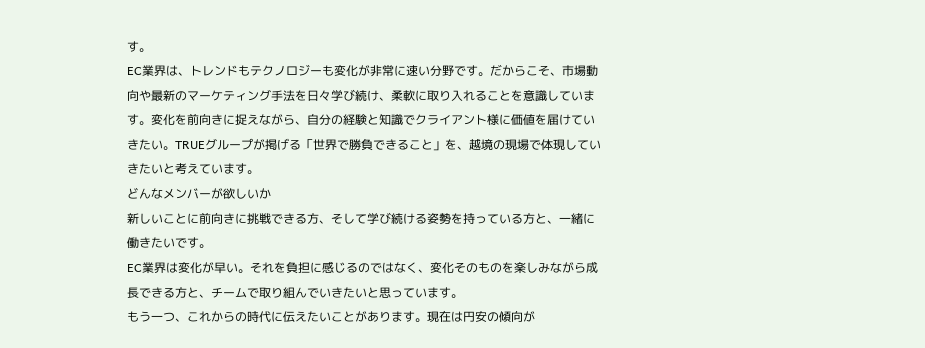す。
EC業界は、トレンドもテクノロジーも変化が非常に速い分野です。だからこそ、市場動向や最新のマーケティング手法を日々学び続け、柔軟に取り入れることを意識しています。変化を前向きに捉えながら、自分の経験と知識でクライアント様に価値を届けていきたい。TRUEグループが掲げる「世界で勝負できること」を、越境の現場で体現していきたいと考えています。
どんなメンバーが欲しいか
新しいことに前向きに挑戦できる方、そして学び続ける姿勢を持っている方と、一緒に働きたいです。
EC業界は変化が早い。それを負担に感じるのではなく、変化そのものを楽しみながら成長できる方と、チームで取り組んでいきたいと思っています。
もう一つ、これからの時代に伝えたいことがあります。現在は円安の傾向が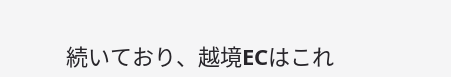続いており、越境ECはこれ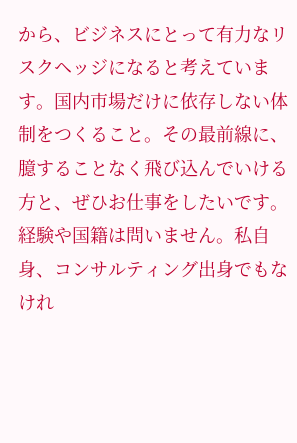から、ビジネスにとって有力なリスクヘッジになると考えています。国内市場だけに依存しない体制をつくること。その最前線に、臆することなく飛び込んでいける方と、ぜひお仕事をしたいです。
経験や国籍は問いません。私自身、コンサルティング出身でもなけれ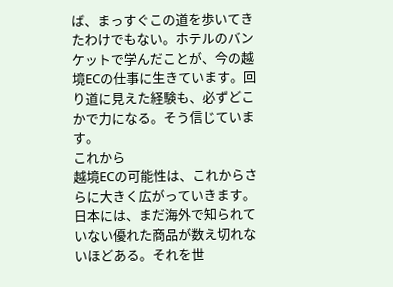ば、まっすぐこの道を歩いてきたわけでもない。ホテルのバンケットで学んだことが、今の越境ECの仕事に生きています。回り道に見えた経験も、必ずどこかで力になる。そう信じています。
これから
越境ECの可能性は、これからさらに大きく広がっていきます。日本には、まだ海外で知られていない優れた商品が数え切れないほどある。それを世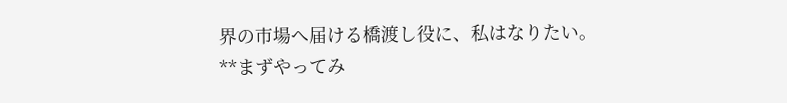界の市場へ届ける橋渡し役に、私はなりたい。
**まずやってみ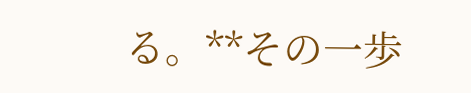る。**その一歩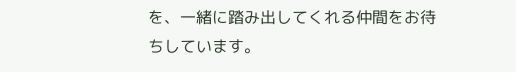を、一緒に踏み出してくれる仲間をお待ちしています。